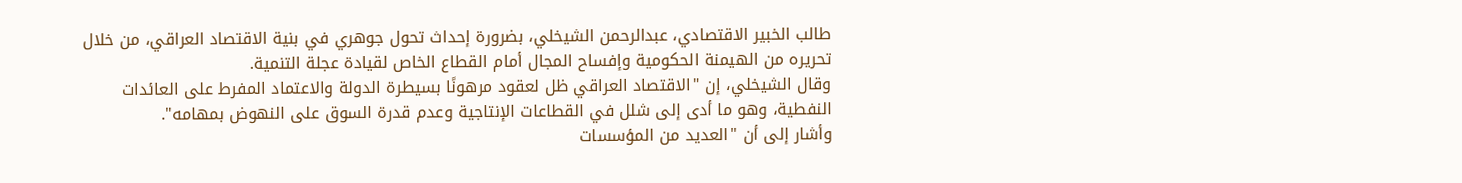طالب الخبير الاقتصادي، عبدالرحمن الشيخلي، بضرورة إحداث تحول جوهري في بنية الاقتصاد العراقي، من خلال تحريره من الهيمنة الحكومية وإفساح المجال أمام القطاع الخاص لقيادة عجلة التنمية.
وقال الشيخلي، إن "الاقتصاد العراقي ظل لعقود مرهونًا بسيطرة الدولة والاعتماد المفرط على العائدات النفطية، وهو ما أدى إلى شلل في القطاعات الإنتاجية وعدم قدرة السوق على النهوض بمهامه".
وأشار إلى أن "العديد من المؤسسات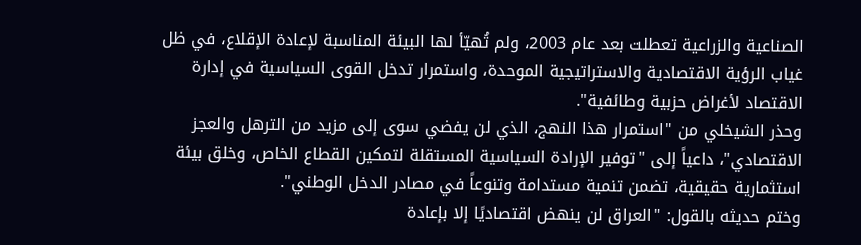الصناعية والزراعية تعطلت بعد عام 2003، ولم تُهيّأ لها البيئة المناسبة لإعادة الإقلاع، في ظل غياب الرؤية الاقتصادية والاستراتيجية الموحدة، واستمرار تدخل القوى السياسية في إدارة الاقتصاد لأغراض حزبية وطائفية".
وحذر الشيخلي من "استمرار هذا النهج، الذي لن يفضي سوى إلى مزيد من الترهل والعجز الاقتصادي"، داعياً إلى "توفير الإرادة السياسية المستقلة لتمكين القطاع الخاص، وخلق بيئة استثمارية حقيقية، تضمن تنمية مستدامة وتنوعاً في مصادر الدخل الوطني".
وختم حديثه بالقول: "العراق لن ينهض اقتصاديًا إلا بإعادة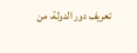تعريف دور الدولة، من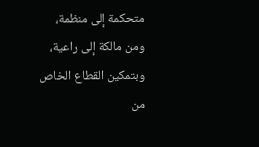متحكمة إلى منظمة، ومن مالكة إلى راعية، وبتمكين القطاع الخاص من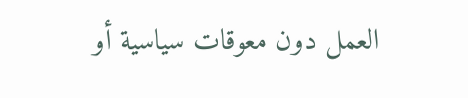العمل دون معوقات سياسية أو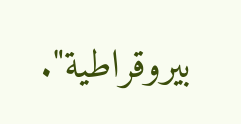بيروقراطية".